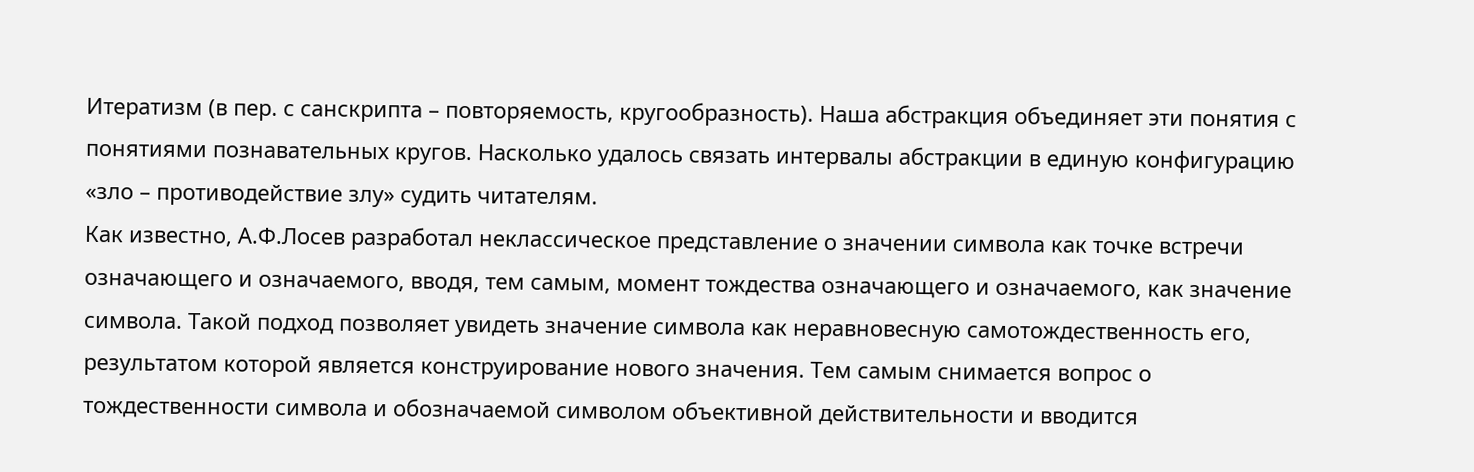Итератизм (в пер. с санскрипта – повторяемость, кругообразность). Наша абстракция объединяет эти понятия с понятиями познавательных кругов. Насколько удалось связать интервалы абстракции в единую конфигурацию «зло – противодействие злу» судить читателям.
Как известно, А.Ф.Лосев разработал неклассическое представление о значении символа как точке встречи означающего и означаемого, вводя, тем самым, момент тождества означающего и означаемого, как значение символа. Такой подход позволяет увидеть значение символа как неравновесную самотождественность его, результатом которой является конструирование нового значения. Тем самым снимается вопрос о тождественности символа и обозначаемой символом объективной действительности и вводится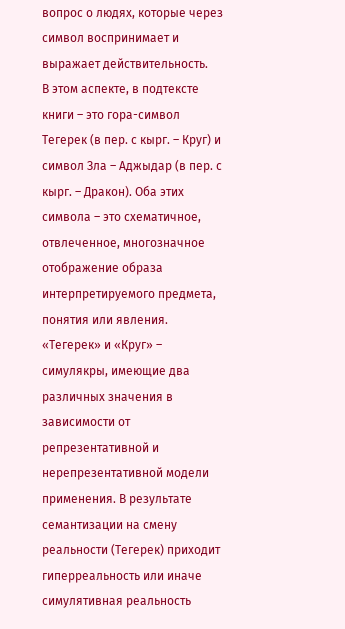вопрос о людях, которые через символ воспринимает и выражает действительность.
В этом аспекте, в подтексте книги – это гора-символ Тегерек (в пер. с кырг. – Круг) и символ Зла – Аджыдар (в пер. с кырг. – Дракон). Оба этих символа – это схематичное, отвлеченное, многозначное отображение образа интерпретируемого предмета, понятия или явления. «Тегерек» и «Круг» – симулякры, имеющие два различных значения в зависимости от репрезентативной и нерепрезентативной модели применения. В результате семантизации на смену реальности (Тегерек) приходит гиперреальность или иначе симулятивная реальность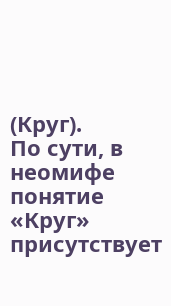(Круг).
По сути, в неомифе понятие «Круг» присутствует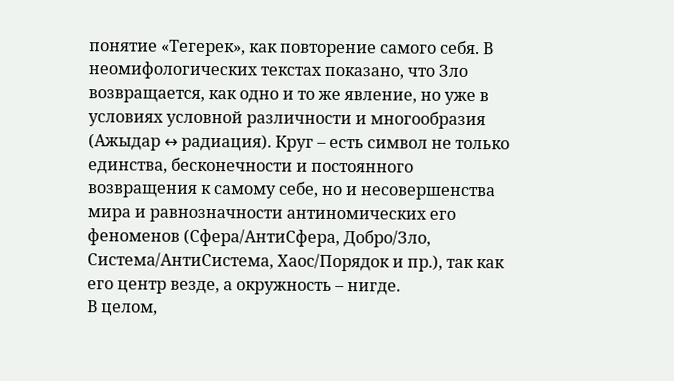понятие «Тегерек», как повторение самого себя. В неомифологических текстах показано, что Зло возвращается, как одно и то же явление, но уже в условиях условной различности и многообразия (Ажыдар ↔ радиация). Круг – есть символ не только единства, бесконечности и постоянного возвращения к самому себе, но и несовершенства мира и равнозначности антиномических его феноменов (Сфера/АнтиСфера, Добро/Зло, Система/АнтиСистема, Хаос/Порядок и пр.), так как его центр везде, а окружность – нигде.
В целом,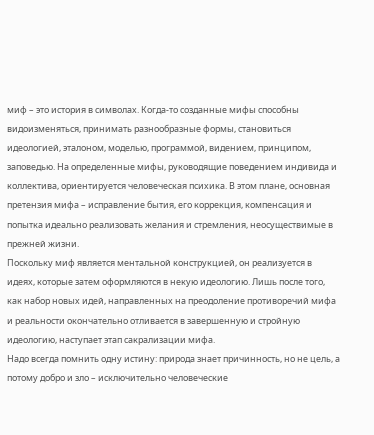миф – это история в символах. Когда-то созданные мифы способны видоизменяться, принимать разнообразные формы, становиться идеологией, эталоном, моделью, программой, видением, принципом, заповедью. На определенные мифы, руководящие поведением индивида и коллектива, ориентируется человеческая психика. В этом плане, основная претензия мифа – исправление бытия, его коррекция, компенсация и попытка идеально реализовать желания и стремления, неосуществимые в прежней жизни.
Поскольку миф является ментальной конструкцией, он реализуется в идеях, которые затем оформляются в некую идеологию. Лишь после того, как набор новых идей, направленных на преодоление противоречий мифа и реальности окончательно отливается в завершенную и стройную идеологию, наступает этап сакрализации мифа.
Надо всегда помнить одну истину: природа знает причинность, но не цель, а потому добро и зло – исключительно человеческие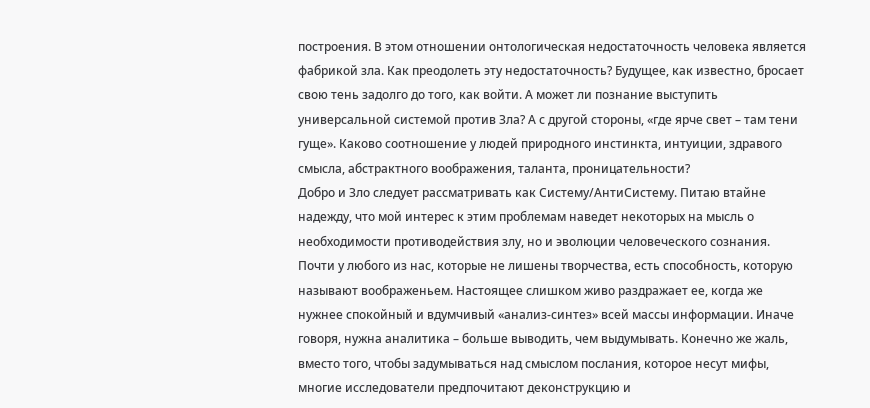построения. В этом отношении онтологическая недостаточность человека является фабрикой зла. Как преодолеть эту недостаточность? Будущее, как известно, бросает свою тень задолго до того, как войти. А может ли познание выступить универсальной системой против Зла? А с другой стороны, «где ярче свет – там тени гуще». Каково соотношение у людей природного инстинкта, интуиции, здравого смысла, абстрактного воображения, таланта, проницательности?
Добро и Зло следует рассматривать как Систему/АнтиСистему. Питаю втайне надежду, что мой интерес к этим проблемам наведет некоторых на мысль о необходимости противодействия злу, но и эволюции человеческого сознания.
Почти у любого из нас, которые не лишены творчества, есть способность, которую называют воображеньем. Настоящее слишком живо раздражает ее, когда же нужнее спокойный и вдумчивый «анализ-синтез» всей массы информации. Иначе говоря, нужна аналитика – больше выводить, чем выдумывать. Конечно же жаль, вместо того, чтобы задумываться над смыслом послания, которое несут мифы, многие исследователи предпочитают деконструкцию и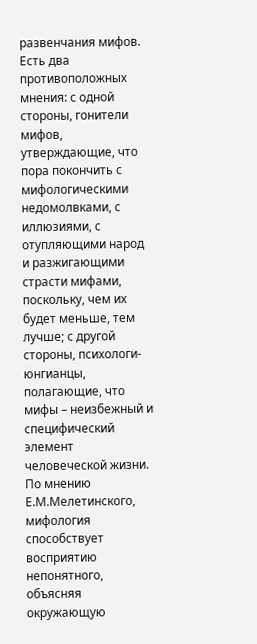развенчания мифов.
Есть два противоположных мнения: с одной стороны, гонители мифов, утверждающие, что пора покончить с мифологическими недомолвками, с иллюзиями, с отупляющими народ и разжигающими страсти мифами, поскольку, чем их будет меньше, тем лучше; с другой стороны, психологи-юнгианцы, полагающие, что мифы – неизбежный и специфический элемент человеческой жизни. По мнению Е.М.Мелетинского, мифология способствует восприятию непонятного, объясняя окружающую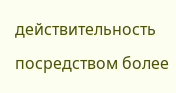действительность посредством более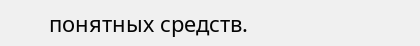понятных средств.